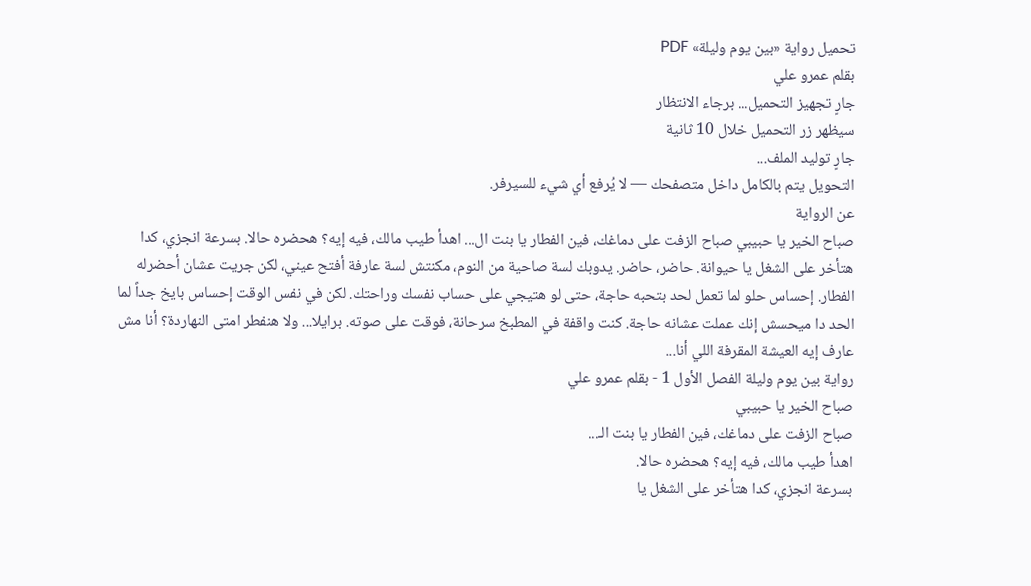تحميل رواية «بين يوم وليلة» PDF
بقلم عمرو علي
جارٍ تجهيز التحميل... برجاء الانتظار
سيظهر زر التحميل خلال 10 ثانية
جارٍ توليد الملف...
التحويل يتم بالكامل داخل متصفحك — لا يُرفع أي شيء للسيرفر.
عن الرواية
صباح الخير يا حبيبي صباح الزفت على دماغك، فين الفطار يا بنت ال... اهدأ طيب مالك، فيه إيه؟ هحضره حالا. بسرعة انجزي، كدا هتأخر على الشغل يا حيوانة. حاضر، حاضر. يدوبك لسة صاحية من النوم، مكنتش لسة عارفة أفتح عيني، لكن جريت عشان أحضرله الفطار. إحساس حلو لما تعمل لحد بتحبه حاجة، حتى لو هتيجي على حساب نفسك وراحتك. لكن في نفس الوقت إحساس بايخ جداً لما الحد دا ميحسش إنك عملت عشانه حاجة. كنت واقفة في المطبخ سرحانة، فوقت على صوته. برايلا... ولا هنفطر امتى النهاردة؟ أنا مش عارف إيه العيشة المقرفة اللي أنا...
رواية بين يوم وليلة الفصل الأول 1 - بقلم عمرو علي
صباح الخير يا حبيبي
صباح الزفت على دماغك، فين الفطار يا بنت الـ...
اهدأ طيب مالك، فيه إيه؟ هحضره حالا.
بسرعة انجزي، كدا هتأخر على الشغل يا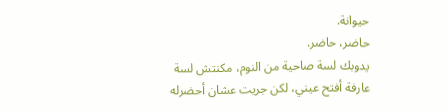حيوانة.
حاضر، حاضر.
يدوبك لسة صاحية من النوم، مكنتش لسة عارفة أفتح عيني، لكن جريت عشان أحضرله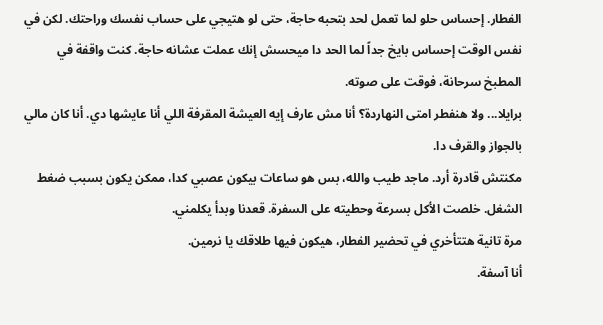الفطار. إحساس حلو لما تعمل لحد بتحبه حاجة، حتى لو هتيجي على حساب نفسك وراحتك. لكن في نفس الوقت إحساس بايخ جداً لما الحد دا ميحسش إنك عملت عشانه حاجة. كنت واقفة في المطبخ سرحانة، فوقت على صوته.
برايلا... ولا هنفطر امتى النهاردة؟ أنا مش عارف إيه العيشة المقرفة اللي أنا عايشها دي. أنا كان مالي بالجواز والقرف دا.
مكنتش قادرة أرد. ماجد طيب والله، بس هو ساعات بيكون عصبي كدا، ممكن يكون بسبب ضغط الشغل. خلصت الأكل بسرعة وحطيته على السفرة. قعدنا وبدأ يكلمني.
مرة تانية هتتأخري في تحضير الفطار، هيكون فيها طلاقك يا نرمين.
أنا آسفة.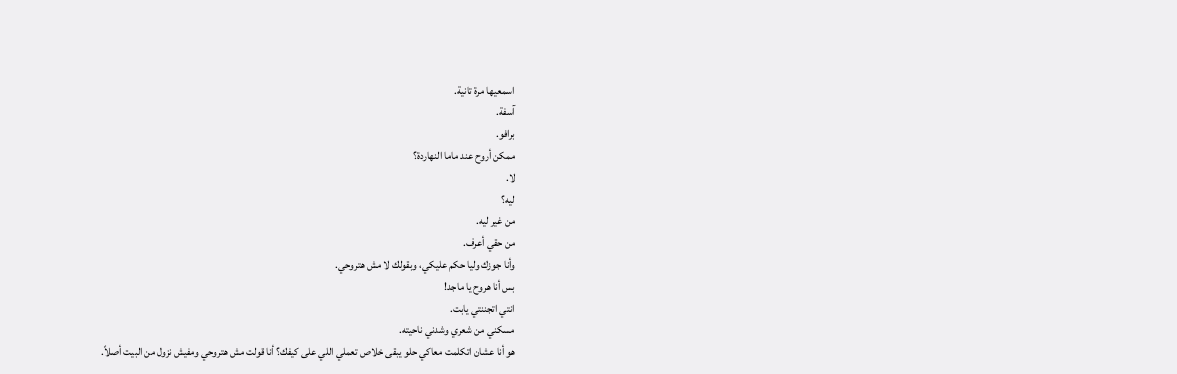اسمعيها مرة تانية.
آسفة.
برافو.
ممكن أروح عند ماما النهاردة؟
لا.
ليه؟
من غير ليه.
من حقي أعرف.
وأنا جوزك وليا حكم عليكي، وبقولك لا مش هتروحي.
بس أنا هروح يا ماجد!
انتي اتجننتي يابت.
مسكني من شعري وشدني ناحيته.
هو أنا عشان اتكلمت معاكي حلو يبقى خلاص تعملي اللي على كيفك؟ أنا قولت مش هتروحي ومفيش نزول من البيت أصلاً.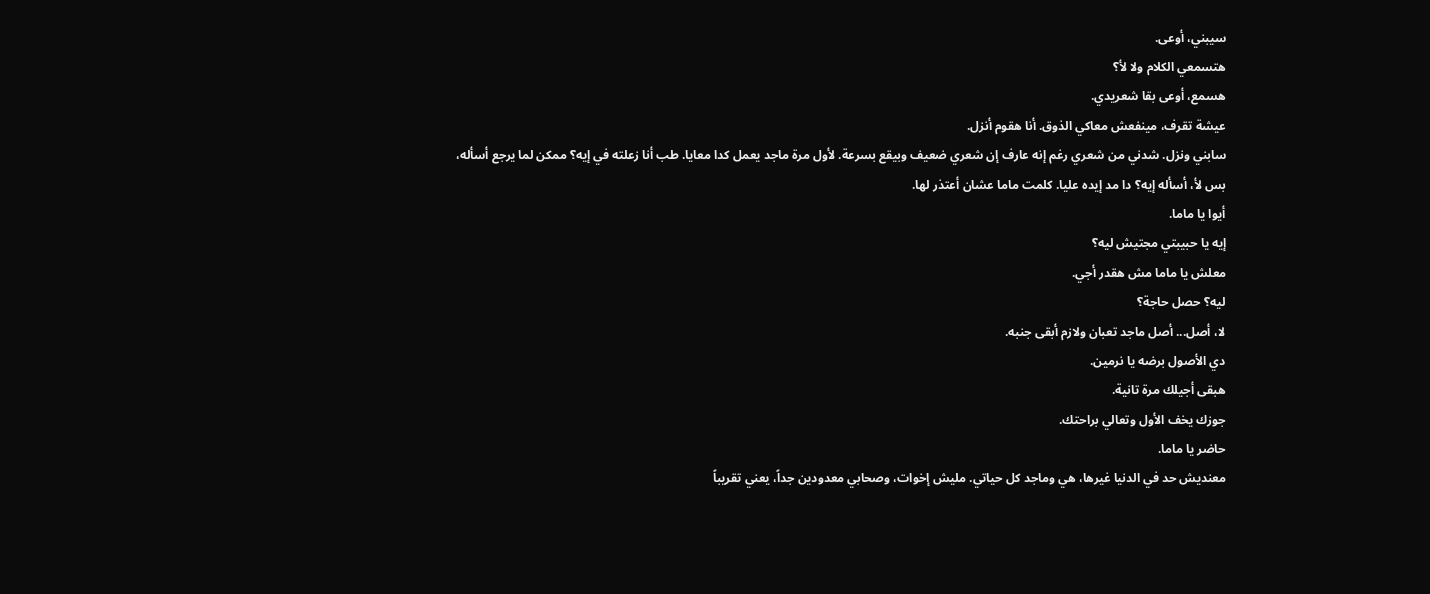سيبني، أوعى.
هتسمعي الكلام ولا لأ؟
هسمع، أوعى بقا شعريدي.
عيشة تقرف، مينفعش معاكي الذوق. أنا هقوم أنزل.
سابني ونزل. شدني من شعري رغم إنه عارف إن شعري ضعيف وبيقع بسرعة. لأول مرة ماجد يعمل كدا معايا. طب أنا زعلته في إيه؟ ممكن لما يرجع أسأله، بس لأ، أسأله إيه؟ دا مد إيده عليا. كلمت ماما عشان أعتذر لها.
أيوا يا ماما.
إيه يا حبيبتي مجتيش ليه؟
معلش يا ماما مش هقدر أجي.
ليه؟ حصل حاجة؟
لا، أصل... أصل ماجد تعبان ولازم أبقى جنبه.
دي الأصول برضه يا نرمين.
هبقى أجيلك مرة تانية.
جوزك يخف الأول وتعالي براحتك.
حاضر يا ماما.
معنديش حد في الدنيا غيرها، هي وماجد كل حياتي. مليش إخوات، وصحابي معدودين جداً، يعني تقريباً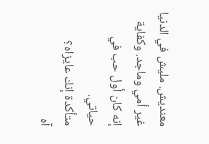معنديش. مليش في الدنيا غير أمي وماجد. وكفاية إنه كان أول حب في حياتي.
متأكدة إنك عايزاه؟
آه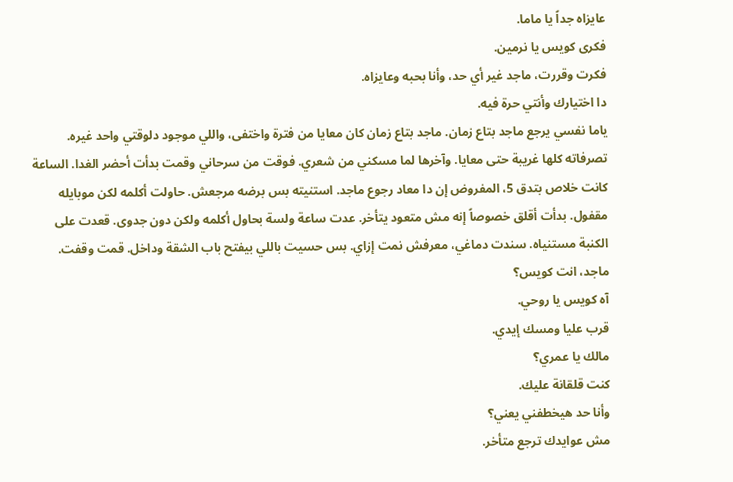عايزاه جداً يا ماما.
فكرى كويس يا نرمين.
فكرت وقررت، ماجد غير أي حد، وأنا بحبه وعايزاه.
دا اختيارك وأنتي حرة فيه.
ياما نفسي يرجع ماجد بتاع زمان. ماجد بتاع زمان كان معايا من فترة واختفى، واللي موجود دلوقتي واحد غيره. تصرفاته كلها غريبة حتى معايا. وآخرها لما مسكني من شعري. فوقت من سرحاني وقمت بدأت أحضر الغدا. الساعة كانت خلاص بتدق 5، المفروض إن دا معاد رجوع ماجد. استنيته بس برضه مرجعش. حاولت أكلمه لكن موبايله مقفول. بدأت أقلق خصوصاً إنه مش متعود يتأخر. عدت ساعة ولسة بحاول أكلمه ولكن دون جدوى. قعدت على الكنبة مستنياه. سندت دماغي، معرفش نمت إزاي. بس حسيت باللي بيفتح باب الشقة وداخل. قمت وقفت.
ماجد، انت كويس؟
آه كويس يا روحي.
قرب عليا ومسك إيدي.
مالك يا عمري؟
كنت قلقانة عليك.
وأنا حد هيخطفني يعني؟
مش عوايدك ترجع متأخر.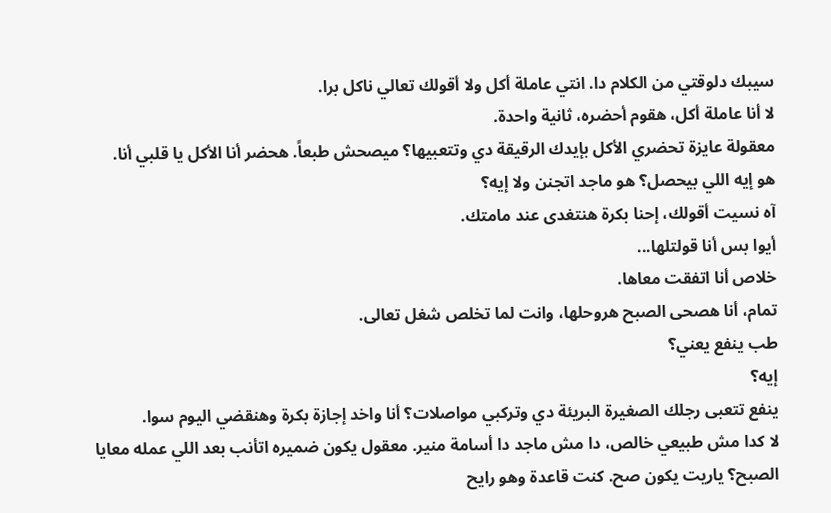سيبك دلوقتي من الكلام دا. انتي عاملة أكل ولا أقولك تعالي ناكل برا.
لا أنا عاملة أكل، هقوم أحضره، ثانية واحدة.
معقولة عايزة تحضري الأكل بإيدك الرقيقة دي وتتعبيها؟ ميصحش طبعاً. هحضر أنا الأكل يا قلبي أنا.
هو إيه اللي بيحصل؟ هو ماجد اتجنن ولا إيه؟
آه نسيت أقولك، إحنا بكرة هنتغدى عند مامتك.
أيوا بس أنا قولتلها...
خلاص أنا اتفقت معاها.
تمام، أنا هصحى الصبح هروحلها، وانت لما تخلص شغل تعالى.
طب ينفع يعني؟
إيه؟
ينفع تتعبى رجلك الصغيرة البريئة دي وتركبي مواصلات؟ أنا واخد إجازة بكرة وهنقضي اليوم سوا.
لا كدا مش طبيعي خالص، دا مش ماجد دا أسامة منير. معقول يكون ضميره اتأنب بعد اللي عمله معايا الصبح؟ ياريت يكون صح. كنت قاعدة وهو رايح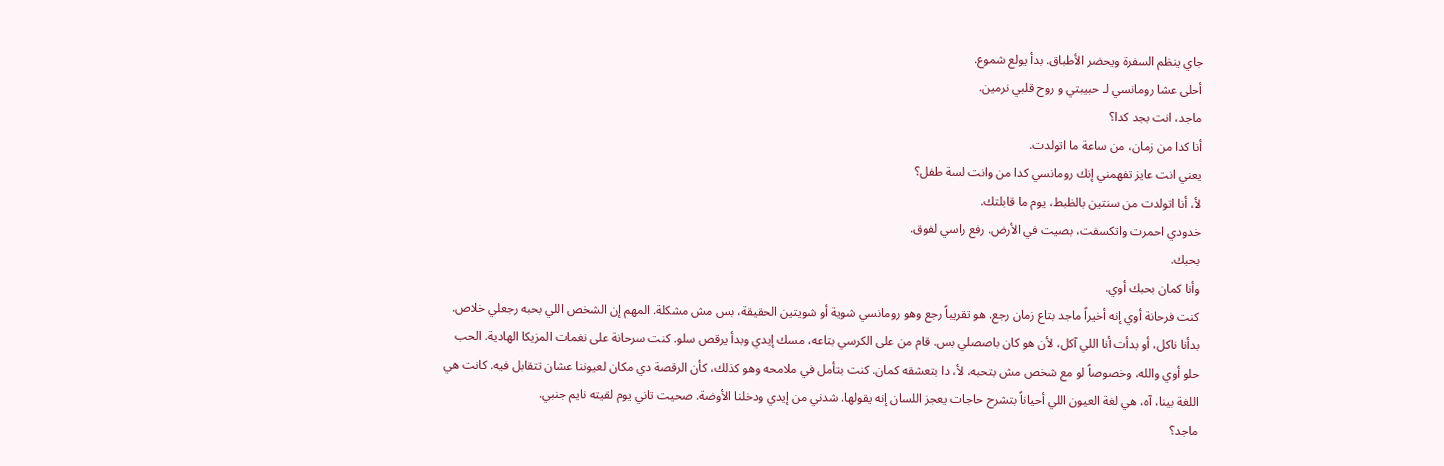جاي ينظم السفرة ويحضر الأطباق. بدأ يولع شموع.
أحلى عشا رومانسي لـ حبيبتي و روح قلبي نرمين.
ماجد، انت بجد كدا؟
أنا كدا من زمان، من ساعة ما اتولدت.
يعني انت عايز تفهمني إنك رومانسي كدا من وانت لسة طفل؟
لأ، أنا اتولدت من سنتين بالظبط، يوم ما قابلتك.
خدودي احمرت واتكسفت، بصيت في الأرض. رفع راسي لفوق.
بحبك.
وأنا كمان بحبك أوي.
كنت فرحانة أوي إنه أخيراً ماجد بتاع زمان رجع. هو تقريباً رجع وهو رومانسي شوية أو شويتين الحقيقة، بس مش مشكلة. المهم إن الشخص اللي بحبه رجعلي خلاص. بدأنا ناكل، أو بدأت أنا اللي آكل، لأن هو كان باصصلي بس. قام من على الكرسي بتاعه، مسك إيدي وبدأ يرقص سلو. كنت سرحانة على نغمات المزيكا الهادية. الحب حلو أوي والله، وخصوصاً لو مع شخص مش بتحبه، لأ، دا بتعشقه كمان. كنت بتأمل في ملامحه وهو كذلك، كأن الرقصة دي مكان لعيوننا عشان تتقابل فيه. كانت هي اللغة بينا، آه، هي لغة العيون اللي أحياناً بتشرح حاجات يعجز اللسان إنه يقولها. شدني من إيدي ودخلنا الأوضة. صحيت تاني يوم لقيته نايم جنبي.
ماجد؟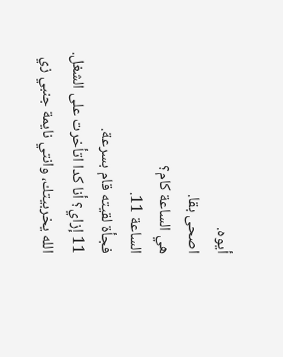أيوه.
اصحى بقا.
هي الساعة كام؟
الساعة 11.
فجأة لقيته قام بسرعة.
11 إزاي؟ أنا كدا اتأخرت على الشغل. الله يخربيتك، وانتي نايمة جنبي زي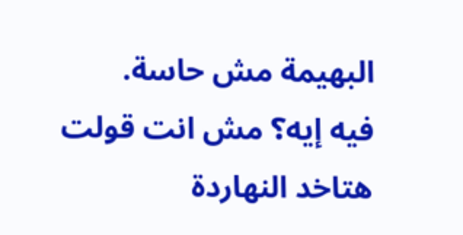البهيمة مش حاسة.
فيه إيه؟ مش انت قولت هتاخد النهاردة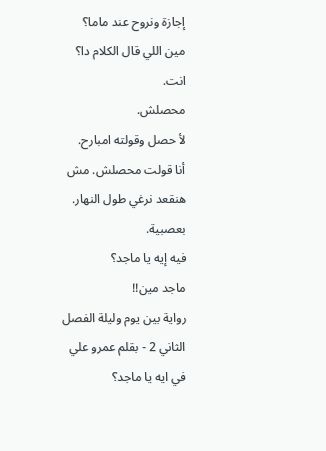إجازة ونروح عند ماما؟
مين اللي قال الكلام دا؟
انت.
محصلش.
لأ حصل وقولته امبارح.
أنا قولت محصلش. مش هنقعد نرغي طول النهار.
بعصبية.
فيه إيه يا ماجد؟
ماجد مين!!
رواية بين يوم وليلة الفصل الثاني 2 - بقلم عمرو علي
في ايه يا ماجد؟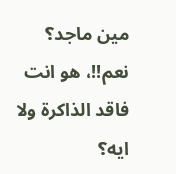مين ماجد؟
نعم!!، هو انت فاقد الذاكرة ولا ايه؟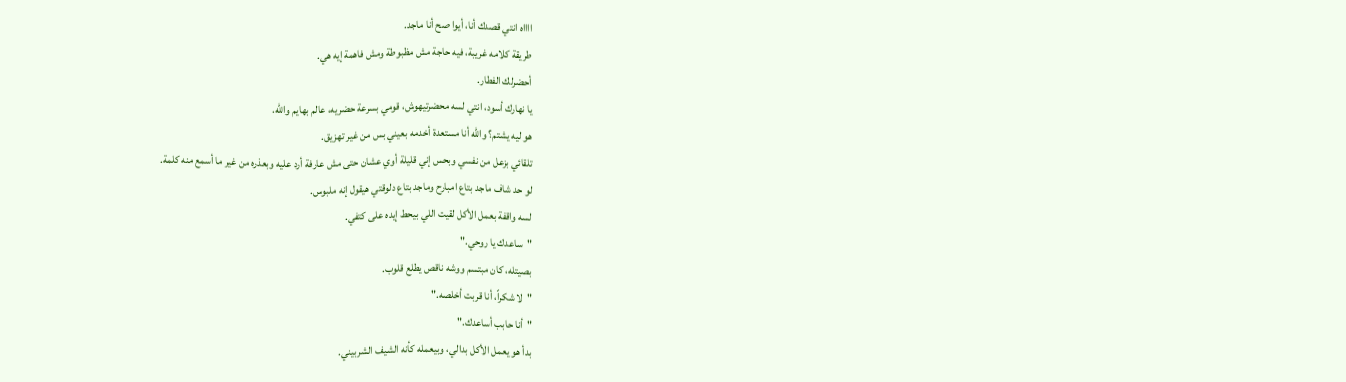ااااه انتي قصدك أنا، أيوا صح أنا ماجد.
طريقة كلامه غريبة، فيه حاجة مش مظبوطة ومش فاهمة إيه هي.
أحضرلك الفطار.
يا نهارك أسود، انتي لسه محضرتيهوش، قومي بسرعة حضريه، عالم بهايم والله.
هو ليه يشتم؟ والله أنا مستعدة أخدمه بعيني بس من غير تهزيق.
تلقائي بزعل من نفسي وبحس إني قليلة أوي عشان حتى مش عارفة أرد عليه وبعذره من غير ما أسمع منه كلمة.
لو حد شاف ماجد بتاع امبارح وماجد بتاع دلوقتي هيقول إنه ملبوس.
لسه واقفة بعمل الأكل لقيت اللي بيحط إيده على كتفي.
"ساعدك يا روحي."
بصيتله، كان مبتسم ووشه ناقص يطلع قلوب.
"لا شكراً، أنا قربت أخلصه."
"أنا حابب أساعدك."
بدأ هو يعمل الأكل بدالي، وبيعمله كأنه الشيف الشربيني.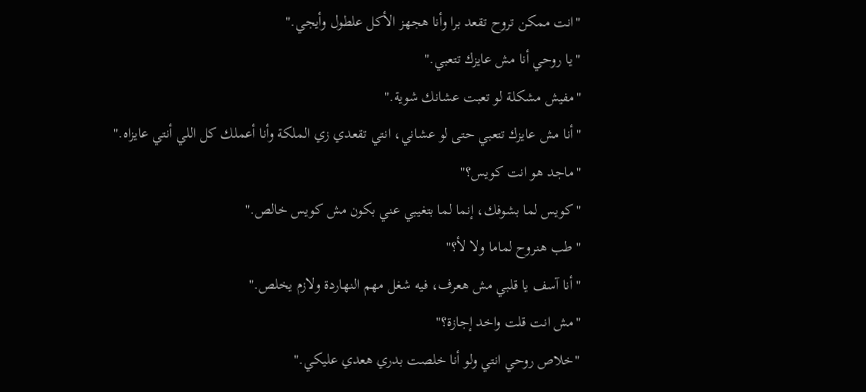"انت ممكن تروح تقعد برا وأنا هجهز الأكل علطول وأيجي."
"يا روحي أنا مش عايزك تتعبي."
"مفيش مشكلة لو تعبت عشانك شوية."
"أنا مش عايزك تتعبي حتى لو عشاني، انتي تقعدي زي الملكة وأنا أعملك كل اللي أنتي عايزاه."
"ماجد هو انت كويس؟"
"كويس لما بشوفك، إنما لما بتغيبي عني بكون مش كويس خالص."
"طب هنروح لماما ولا لأ؟"
"أنا آسف يا قلبي مش هعرف، فيه شغل مهم النهاردة ولازم يخلص."
"مش انت قلت واخد إجازة؟"
"خلاص روحي انتي ولو أنا خلصت بدري هعدي عليكي."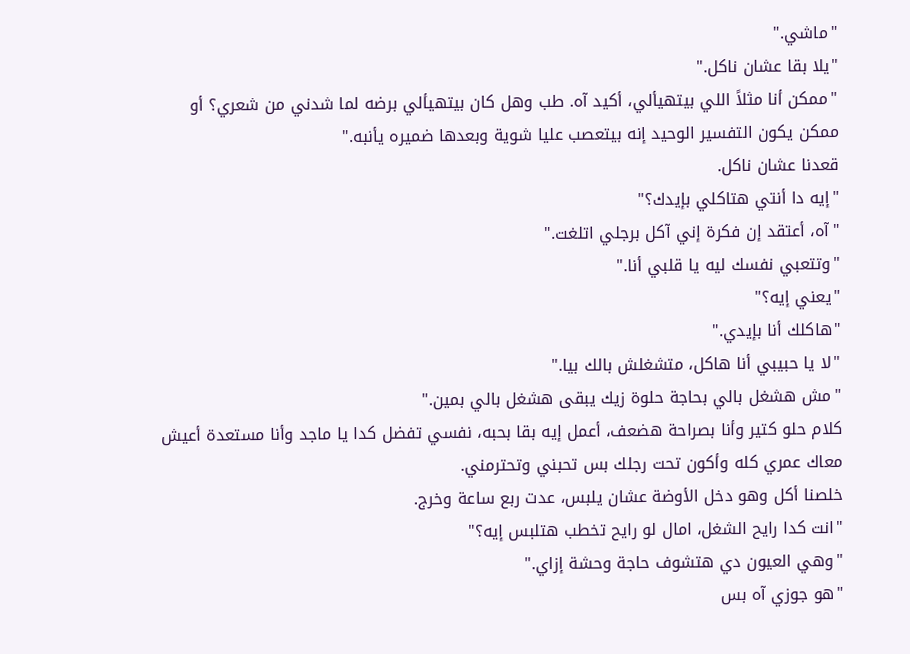"ماشي."
"يلا بقا عشان ناكل."
"ممكن أنا مثلاً اللي بيتهيألي، أكيد آه. طب وهل كان بيتهيألي برضه لما شدني من شعري؟ أو ممكن يكون التفسير الوحيد إنه بيتعصب عليا شوية وبعدها ضميره يأنبه."
قعدنا عشان ناكل.
"إيه دا أنتي هتاكلي بإيدك؟"
"آه، أعتقد إن فكرة إني آكل برجلي اتلغت."
"وتتعبي نفسك ليه يا قلبي أنا."
"يعني إيه؟"
"هاكلك أنا بإيدي."
"لا يا حبيبي أنا هاكل، متشغلش بالك بيا."
"مش هشغل بالي بحاجة حلوة زيك يبقى هشغل بالي بمين."
كلام حلو كتير وأنا بصراحة هضعف، أعمل إيه بقا بحبه، نفسي تفضل كدا يا ماجد وأنا مستعدة أعيش معاك عمري كله وأكون تحت رجلك بس تحبني وتحترمني.
خلصنا أكل وهو دخل الأوضة عشان يلبس، عدت ربع ساعة وخرج.
"انت كدا رايح الشغل، امال لو رايح تخطب هتلبس إيه؟"
"وهي العيون دي هتشوف حاجة وحشة إزاي."
"هو جوزي آه بس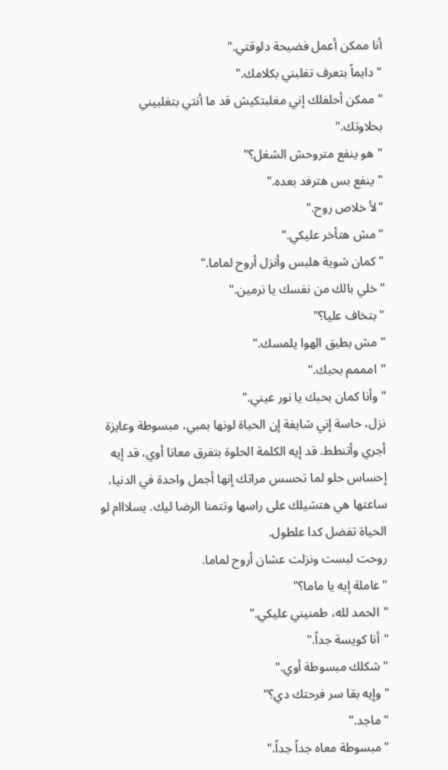أنا ممكن أعمل فضيحة دلوقتي."
"دايماً بتعرف تغلبني بكلامك."
"ممكن أحلفلك إني مغلبتكيش قد ما أنتي بتغلبيني بحلاوتك."
"هو ينفع متروحش الشغل؟"
"ينفع بس هترفد بعده."
"لأ خلاص روح."
"مش هتأخر عليكي."
"كمان شوية هلبس وأنزل أروح لماما."
"خلي بالك من نفسك يا نرمين."
"بتخاف عليا؟"
"مش بطيق الهوا يلمسك."
"امممم بحبك."
"وأنا كمان بحبك يا نور عيني."
نزل، حاسة إني شايفة إن الحياة لونها بمبي، مبسوطة وعايزة أجري وأتنطط. قد إيه الكلمة الحلوة بتفرق معانا أوي، قد إيه إحساس حلو لما تحسس مراتك إنها أجمل واحدة في الدنيا، ساعتها هي هتشيلك على راسها وتتمنا الرضا ليك. يسلااام لو الحياة تفضل كدا علطول.
روحت لبست ونزلت عشان أروح لماما.
"عاملة إيه يا ماما؟"
"الحمد لله، طمنيني عليكي."
"أنا كويسة جداً."
"شكلك مبسوطة أوي."
"وإيه بقا سر فرحتك دي؟"
"ماجد."
"مبسوطة معاه جداً جداً."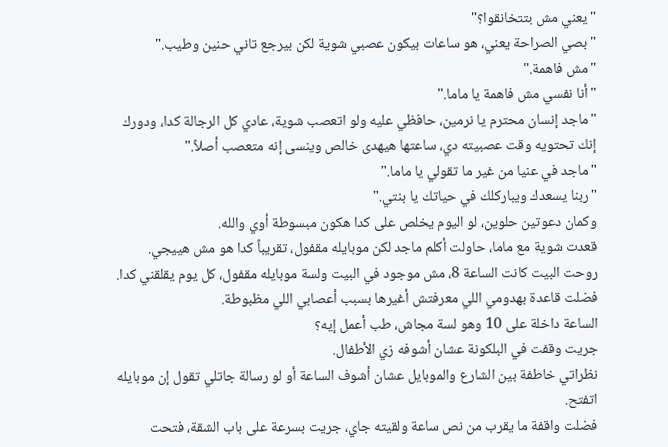"يعني مش بتتخانقوا؟"
"بصي الصراحة يعني، هو ساعات بيكون عصبي شوية لكن بيرجع تاني حنين وطيب."
"مش فاهمة."
"أنا نفسي مش فاهمة يا ماما."
"ماجد إنسان محترم يا نرمين، حافظي عليه ولو اتعصب شوية، عادي كل الرجالة كدا، ودورك إنك تحتويه وقت عصبيته دي، ساعتها هيهدى خالص وينسى إنه متعصب أصلاً."
"ماجد في عنيا من غير ما تقولي يا ماما."
"ربنا يسعدك ويباركلك في حياتك يا بنتي."
وكمان دعوتين حلوين، لو اليوم يخلص على كدا هكون مبسوطة أوي والله.
قعدت شوية مع ماما، حاولت أكلم ماجد لكن موبايله مقفول، تقريباً كدا هو مش هييجي.
روحت البيت كانت الساعة 8، مش موجود في البيت ولسة موبايله مقفول، كل يوم يقلقني كدا.
فضلت قاعدة بهدومي اللي معرفتش أغيرها بسبب أعصابي اللي مظبوطة.
الساعة داخلة على 10 وهو لسة مجاش، طب أعمل إيه؟
جريت وقفت في البلكونة عشان أشوفه زي الأطفال.
نظراتي خاطفة بين الشارع والموبايل عشان أشوف الساعة أو لو رسالة جاتلي تقول إن موبايله اتفتح.
فضلت واقفة ما يقرب من نص ساعة ولقيته جاي، جريت بسرعة على باب الشقة، فتحت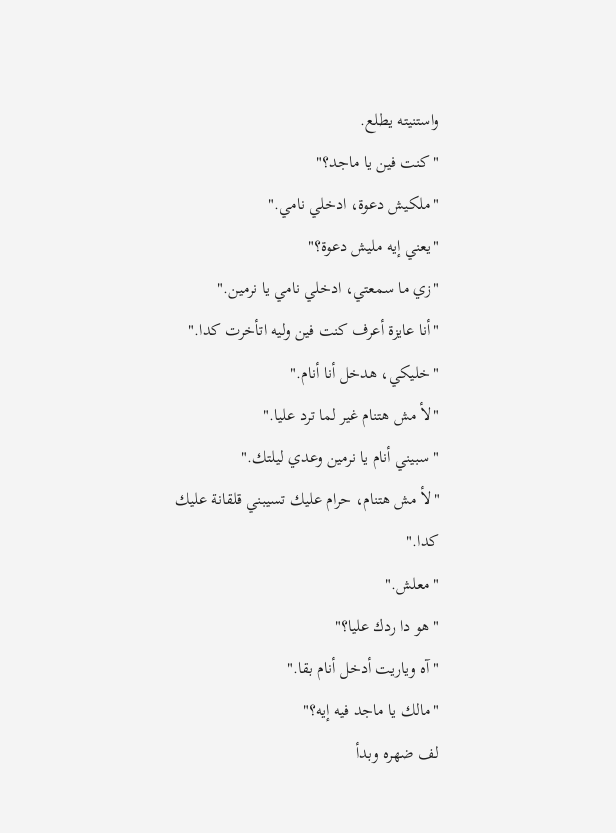واستنيته يطلع.
"كنت فين يا ماجد؟"
"ملكيش دعوة، ادخلي نامي."
"يعني إيه مليش دعوة؟"
"زي ما سمعتي، ادخلي نامي يا نرمين."
"أنا عايزة أعرف كنت فين وليه اتأخرت كدا."
"خليكي، هدخل أنا أنام."
"لأ مش هتنام غير لما ترد عليا."
"سبيني أنام يا نرمين وعدي ليلتك."
"لأ مش هتنام، حرام عليك تسيبني قلقانة عليك كدا."
"معلش."
"هو دا ردك عليا؟"
"آه وياريت أدخل أنام بقا."
"مالك يا ماجد فيه إيه؟"
لف ضهره وبدأ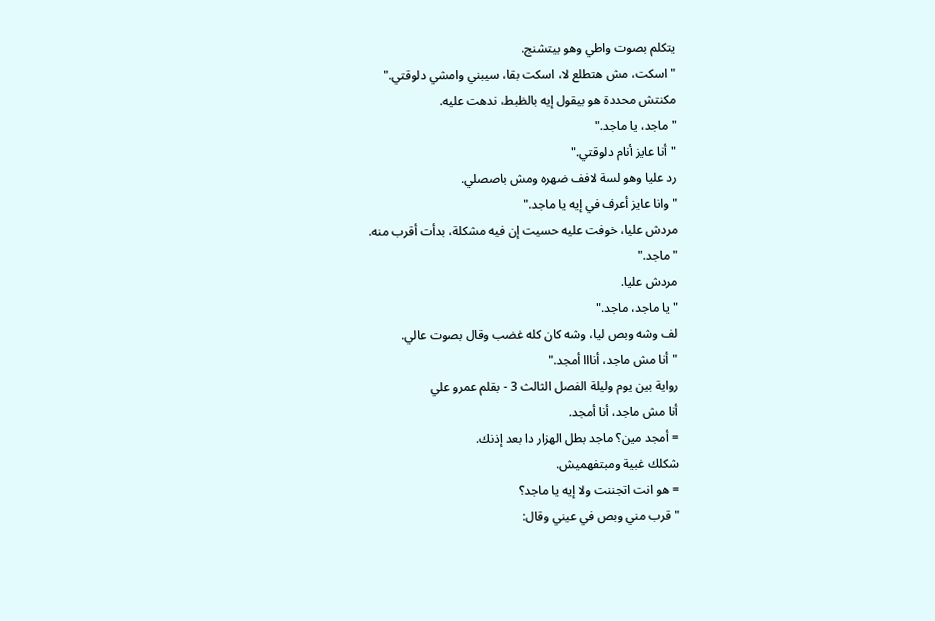يتكلم بصوت واطي وهو بيتشنج.
"اسكت، مش هتطلع لا، اسكت بقا، سيبني وامشي دلوقتي."
مكنتش محددة هو بيقول إيه بالظبط، ندهت عليه.
"ماجد، يا ماجد."
"أنا عايز أنام دلوقتي."
رد عليا وهو لسة لافف ضهره ومش باصصلي.
"وانا عايز أعرف في إيه يا ماجد."
مردش عليا، خوفت عليه حسيت إن فيه مشكلة، بدأت أقرب منه.
"ماجد."
مردش عليا.
"يا ماجد، ماجد."
لف وشه وبص ليا، وشه كان كله غضب وقال بصوت عالي.
"أنا مش ماجد، أنااا أمجد."
رواية بين يوم وليلة الفصل الثالث 3 - بقلم عمرو علي
أنا مش ماجد، أنا أمجد.
= أمجد مين؟ ماجد بطل الهزار دا بعد إذنك.
شكلك غبية ومبتفهميش.
= هو انت اتجننت ولا إيه يا ماجد؟
"قرب مني وبص في عيني وقال: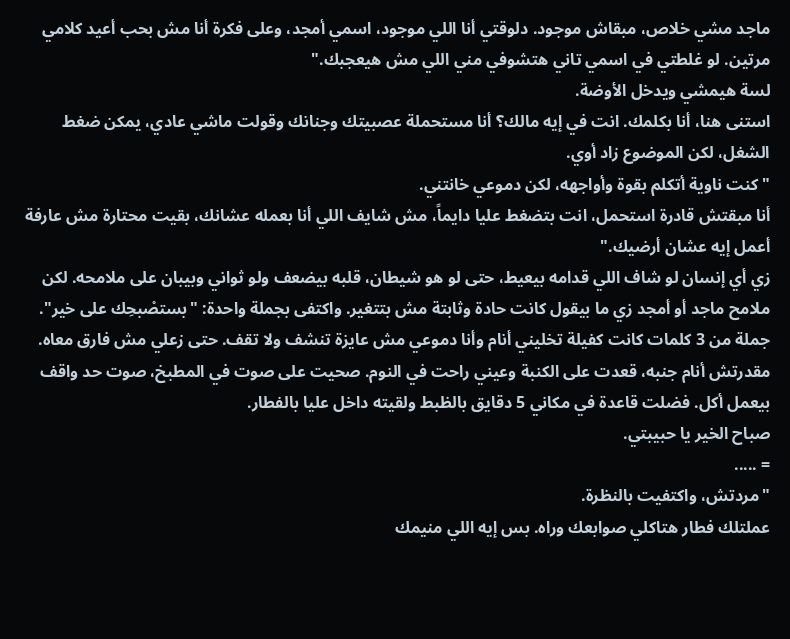ماجد مشي خلاص، مبقاش موجود. دلوقتي أنا اللي موجود، اسمي أمجد، وعلى فكرة أنا مش بحب أعيد كلامي مرتين. لو غلطتي في اسمي تاني هتشوفي مني اللي مش هيعجبك."
لسة هيمشي ويدخل الأوضة.
استنى هنا، أنا بكلمك. انت في إيه مالك؟ أنا مستحملة عصبيتك وجنانك وقولت ماشي عادي، يمكن ضغط الشغل، لكن الموضوع زاد أوي.
"كنت ناوية أتكلم بقوة وأواجهه، لكن دموعي خانتني.
أنا مبقتش قادرة استحمل، انت بتضغط عليا دايماً، مش شايف اللي أنا بعمله عشانك، بقيت محتارة مش عارفة أعمل إيه عشان أرضيك."
زي أي إنسان لو شاف اللي قدامه بيعيط، حتى لو هو شيطان، قلبه بيضعف ولو ثواني وبيبان على ملامحه. لكن ملامح ماجد أو أمجد زي ما بيقول كانت حادة وثابتة مش بتتغير. واكتفى بجملة واحدة: "بستصْبحِك على خير".
جملة من 3 كلمات كانت كفيلة تخليني أنام وأنا دموعي مش عايزة تنشف ولا تقف. حتى زعلي مش فارق معاه. مقدرتش أنام جنبه، قعدت على الكنبة وعيني راحت في النوم. صحيت على صوت في المطبخ، صوت حد واقف بيعمل أكل. فضلت قاعدة في مكاني 5 دقايق بالظبط ولقيته داخل عليا بالفطار.
صباح الخير يا حبيبتي.
= .....
"مردتش، واكتفيت بالنظرة.
عملتلك فطار هتاكلي صوابعك وراه. بس إيه اللي منيمك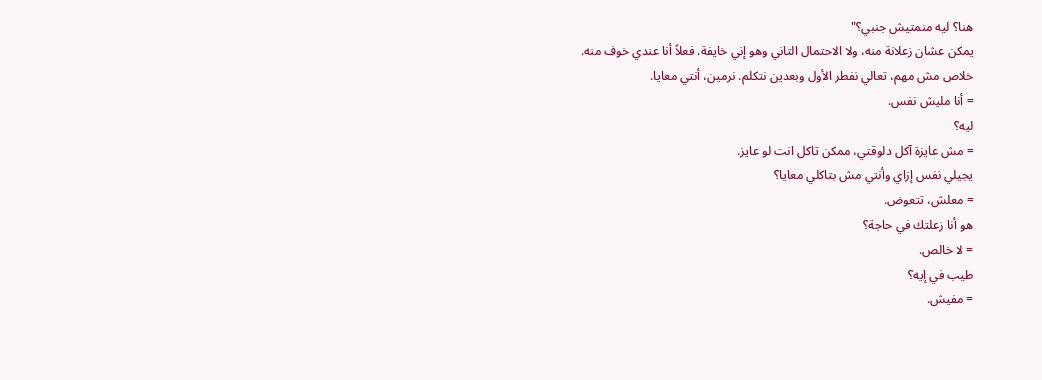هنا؟ ليه منمتيش جنبي؟"
يمكن عشان زعلانة منه، ولا الاحتمال التاني وهو إني خايفة. فعلاً أنا عندي خوف منه.
خلاص مش مهم، تعالي نفطر الأول وبعدين نتكلم. نرمين، أنتي معايا.
= أنا مليش نفس.
ليه؟
= مش عايزة آكل دلوقتي، ممكن تاكل انت لو عايز.
يجيلي نفس إزاي وأنتي مش بتاكلي معايا؟
= معلش، تتعوض.
هو أنا زعلتك في حاجة؟
= لا خالص.
طيب في إيه؟
= مفيش.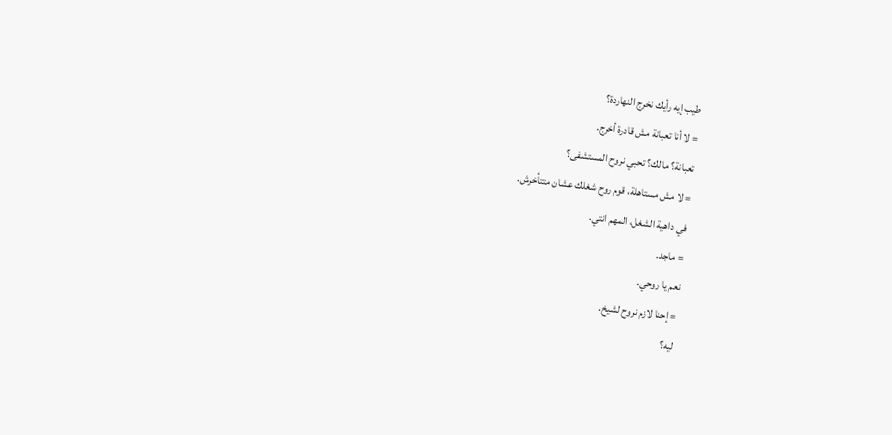طيب إيه رأيك نخرج النهاردة؟
= لا أنا تعبانة مش قادرة أخرج.
تعبانة؟ مالك؟ تحبي نروح المستشفى؟
= لا مش مستاهلة، قوم روح شغلك عشان متتأخرش.
في داهية الشغل، المهم انتي.
= ماجد.
نعم يا روحي.
= إحنا لازم نروح لشيخ.
ليه؟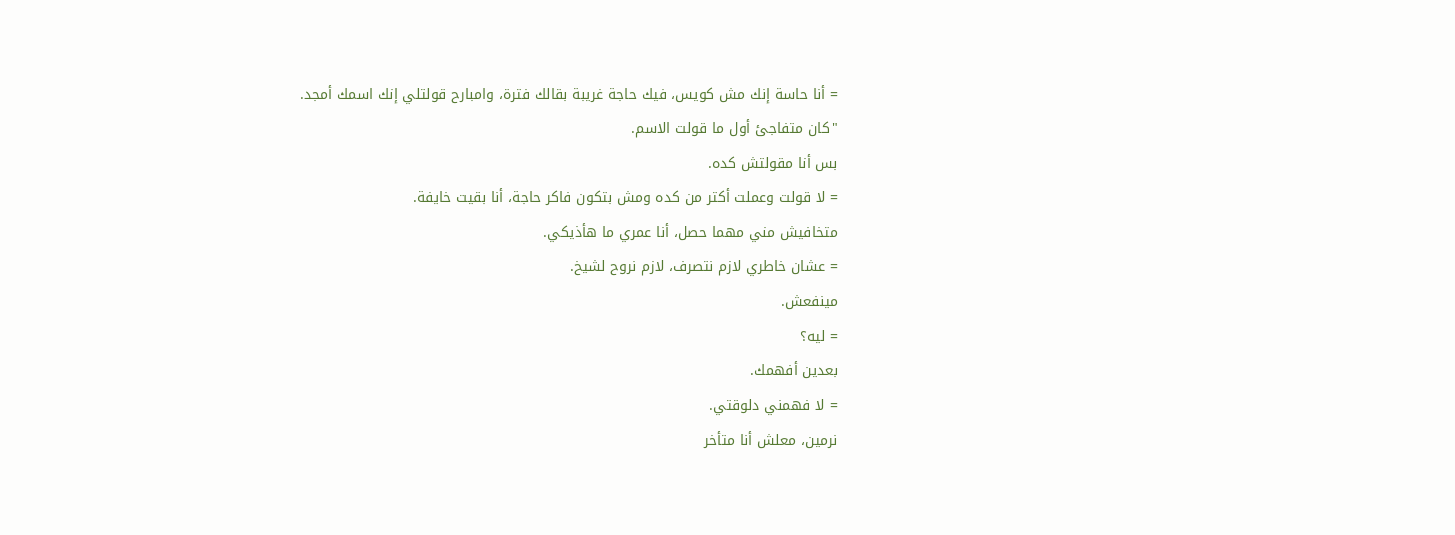= أنا حاسة إنك مش كويس، فيك حاجة غريبة بقالك فترة، وامبارح قولتلي إنك اسمك أمجد.
"كان متفاجئ أول ما قولت الاسم.
بس أنا مقولتش كده.
= لا قولت وعملت أكتر من كده ومش بتكون فاكر حاجة، أنا بقيت خايفة.
متخافيش مني مهما حصل، أنا عمري ما هأذيكي.
= عشان خاطري لازم نتصرف، لازم نروح لشيخ.
مينفعش.
= ليه؟
بعدين أفهمك.
= لا فهمني دلوقتي.
نرمين، معلش أنا متأخر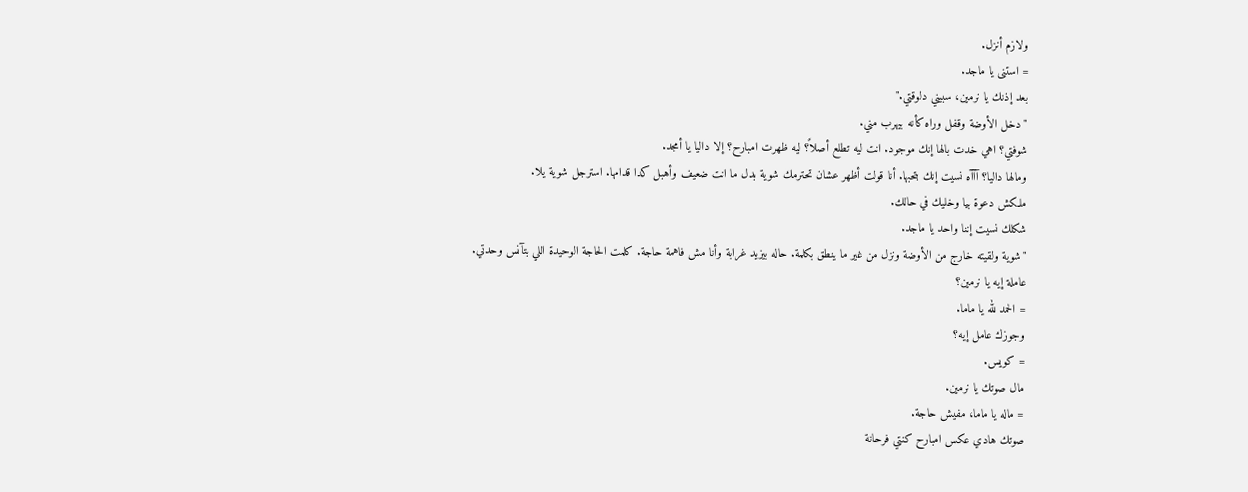ولازم أنزل.
= استنى يا ماجد.
بعد إذنك يا نرمين، سبيني دلوقتي."
"دخل الأوضة وقفل وراه كأنه بيهرب مني.
شوفتي؟ اهي خدت بالها إنك موجود. انت ليه تطلع أصلاً؟ ليه ظهرت امبارح؟ إلا داليا يا أمجد.
ومالها داليا؟ آآآه نسيت إنك بتحبها. أنا قولت أظهر عشان تحترمك شوية بدل ما انت ضعيف وأهبل كدا قدامها. استرجل شوية يلا.
ملكش دعوة بيا وخليك في حالك.
شكلك نسيت إننا واحد يا ماجد.
"شوية ولقيته خارج من الأوضة ونزل من غير ما ينطق بكلمة. حاله بيزيد غرابة وأنا مش فاهمة حاجة. كلمت الحاجة الوحيدة اللي بتآنس وحدتي.
عاملة إيه يا نرمين؟
= الحمد لله يا ماما.
وجوزك عامل إيه؟
= كويس.
مال صوتك يا نرمين.
= ماله يا ماما، مفيش حاجة.
صوتك هادي عكس امبارح كنتي فرحانة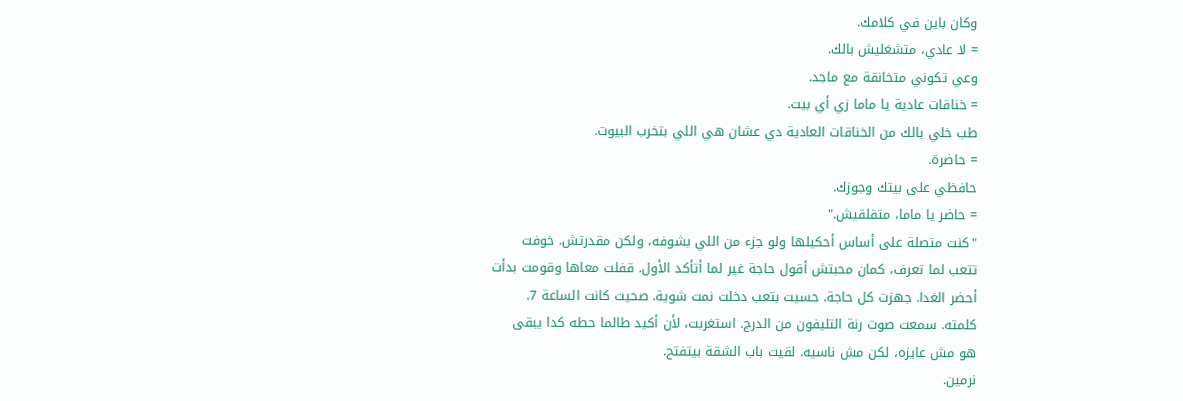وكان باين في كلامك.
= لا عادي، متشغليش بالك.
وعي تكوني متخانقة مع ماجد.
= خناقات عادية يا ماما زي أي بيت.
طب خلي بالك من الخناقات العادية دي عشان هي اللي بتخرب البيوت.
= حاضرة.
حافظي على بيتك وجوزك.
= حاضر يا ماما، متقلقيش."
"كنت متصلة على أساس أحكيلها ولو جزء من اللي بشوفه، ولكن مقدرتش. خوفت تتعب لما تعرف، كمان محبتش أقول حاجة غير لما أتأكد الأول. قفلت معاها وقومت بدأت أحضر الغدا. جهزت كل حاجة. حسيت بتعب دخلت نمت شوية. صحيت كانت الساعة 7. كلمته. سمعت صوت رنة التليفون من الدرج. استغربت، لأن أكيد طالما حطه كدا يبقى هو مش عايزه، لكن مش ناسيه. لقيت باب الشقة بيتفتح.
نرمين.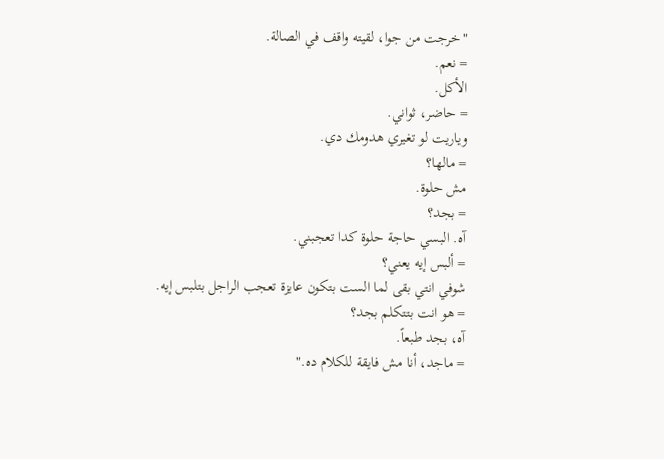"خرجت من جوا، لقيته واقف في الصالة.
= نعم.
الأكل.
= حاضر، ثواني.
وياريت لو تغيري هدومك دي.
= مالها؟
مش حلوة.
= بجد؟
آه. البسي حاجة حلوة كدا تعجبني.
= ألبس إيه يعني؟
شوفي انتي بقى لما الست بتكون عايزة تعجب الراجل بتلبس إيه.
= هو انت بتتكلم بجد؟
آه، بجد طبعاً.
= ماجد، أنا مش فايقة للكلام ده."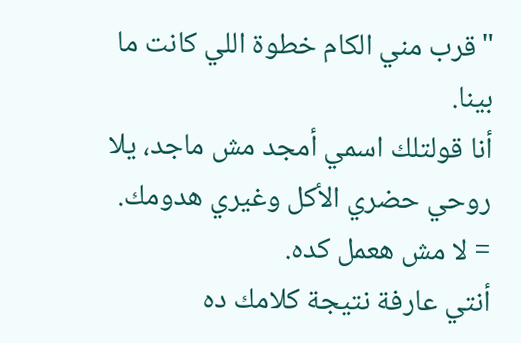"قرب مني الكام خطوة اللي كانت ما بينا.
أنا قولتلك اسمي أمجد مش ماجد، يلا روحي حضري الأكل وغيري هدومك.
= لا مش هعمل كده.
أنتي عارفة نتيجة كلامك ده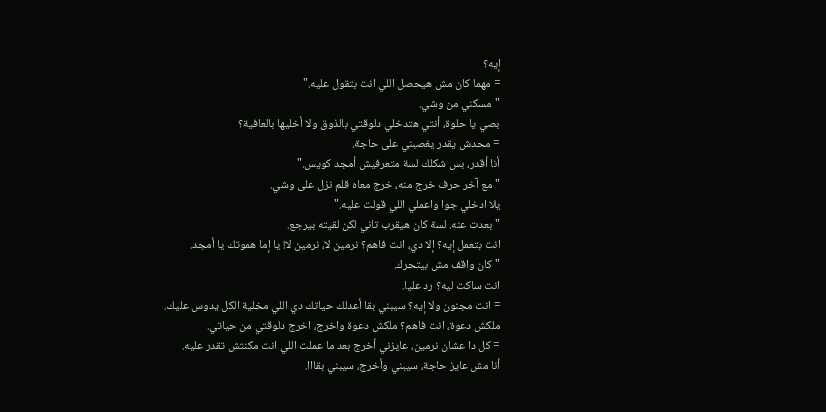إيه؟
= مهما كان مش هيحصل اللي انت بتقول عليه."
"مسكني من وشي.
بصي يا حلوة، أنتي هتدخلي دلوقتي بالذوق ولا أخليها بالعافية؟
= محدش يقدر يغصبني على حاجة.
أنا أقدر، بس شكلك لسة متعرفيش أمجد كويس."
"مع آخر حرف خرج منه، خرج معاه قلم نزل على وشي.
يلا ادخلي جوا واعملي اللي قولت عليه."
"بعدت عنه. لسة كان هيقرب تاني لكن لقيته بيرجع.
انت بتعمل إيه؟ إلا دي، انت فاهم؟ نرمين لا، نرمين لا! يا إما هموتك يا أمجد.
"كان واقف مش بيتحرك.
انت ساكت ليه؟ رد عليا.
= انت مجنون ولا إيه؟ سيبني بقا أعدلك حياتك دي اللي مخلية الكل يدوس عليك.
ملكش دعوة، انت فاهم؟ ملكش دعوة واخرج، اخرج دلوقتي من حياتي.
= كل دا عشان نرمين، عايزني أخرج بعد ما عملت اللي انت مكنتش تقدر عليه.
أنا مش عايز حاجة، سيبني وأخرج، سيبني بقااا.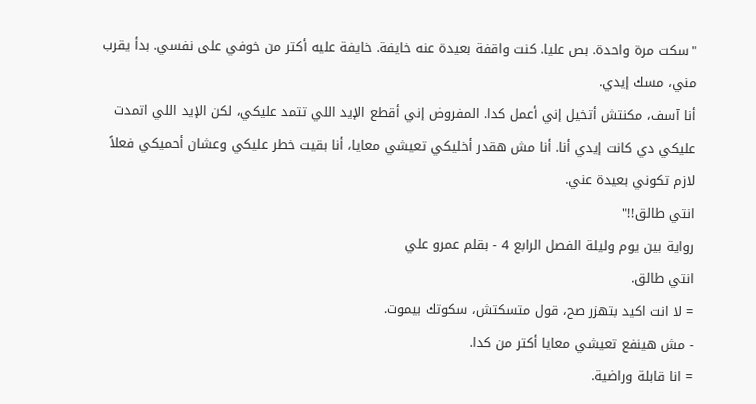"سكت مرة واحدة. بص عليا. كنت واقفة بعيدة عنه خايفة. خايفة عليه أكتر من خوفي على نفسي. بدأ يقرب مني، مسك إيدي.
أنا آسف، مكنتش أتخيل إني أعمل كدا. المفروض إني أقطع الإيد اللي تتمد عليكي، لكن الإيد اللي اتمدت عليكي دي كانت إيدي أنا. أنا مش هقدر أخليكي تعيشي معايا، أنا بقيت خطر عليكي وعشان أحميكي فعلاً لازم تكوني بعيدة عني.
انتي طالق!!"
رواية بين يوم وليلة الفصل الرابع 4 - بقلم عمرو علي
انتي طالق.
= لا انت اكيد بتهزر صح، قول متسكتش، سكوتك بيموت.
- مش هينفع تعيشي معايا أكتر من كدا.
= انا قابلة وراضية.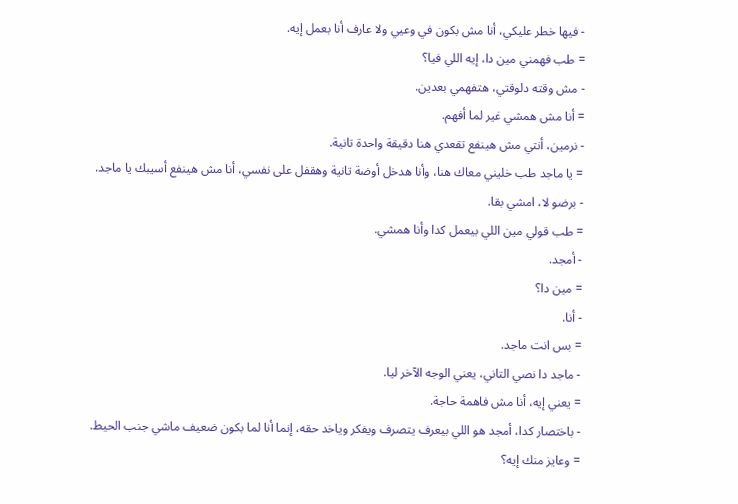- فيها خطر عليكي، أنا مش بكون في وعيي ولا عارف أنا بعمل إيه.
= طب فهمني مين دا، إيه اللي فيا؟
- مش وقته دلوقتي، هتفهمي بعدين.
= أنا مش همشي غير لما أفهم.
- نرمين، أنتي مش هينفع تقعدي هنا دقيقة واحدة تانية.
= يا ماجد طب خليني معاك هنا، وأنا هدخل أوضة تانية وهقفل على نفسي، أنا مش هينفع أسيبك يا ماجد.
- برضو لا، امشي بقا.
= طب قولي مين اللي بيعمل كدا وأنا همشي.
- أمجد.
= مين دا؟
- أنا.
= بس انت ماجد.
- ماجد دا نصي التاني، يعني الوجه الآخر ليا.
= يعني إيه، أنا مش فاهمة حاجة.
- باختصار كدا، أمجد هو اللي بيعرف يتصرف ويفكر وياخد حقه، إنما أنا لما بكون ضعيف ماشي جنب الحيط.
= وعايز منك إيه؟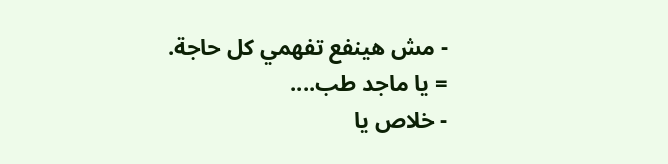- مش هينفع تفهمي كل حاجة.
= يا ماجد طب....
- خلاص يا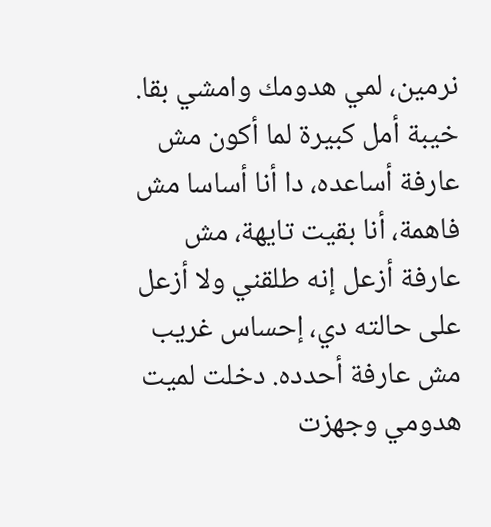نرمين، لمي هدومك وامشي بقا.
خيبة أمل كبيرة لما أكون مش عارفة أساعده، دا أنا أساسا مش فاهمة، أنا بقيت تايهة، مش عارفة أزعل إنه طلقني ولا أزعل على حالته دي، إحساس غريب مش عارفة أحدده. دخلت لميت هدومي وجهزت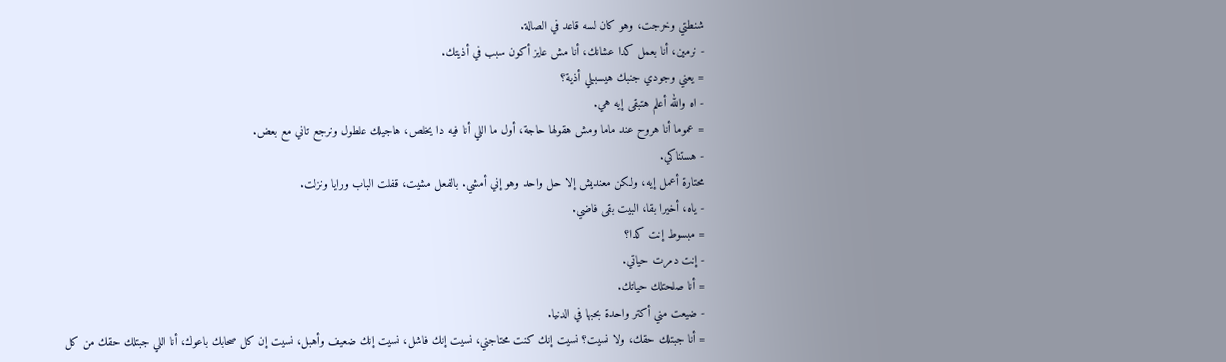شنطتي وخرجت، وهو كان لسه قاعد في الصالة.
- نرمين، أنا بعمل كدا عشانك، أنا مش عايز أكون سبب في أذيتك.
= يعني وجودي جنبك هيسببلي أذية؟
- اه والله أعلم هتبقى إيه هي.
= عموما أنا هروح عند ماما ومش هقولها حاجة، أول ما اللي أنا فيه دا يخلص، هاجيلك علطول ونرجع تاني مع بعض.
- هستناكي.
محتارة أعمل إيه، ولكن معنديش إلا حل واحد وهو إني أمشي. بالفعل مشيت، قفلت الباب ورايا ونزلت.
- ياه، أخيرا بقا، البيت بقى فاضي.
= مبسوط إنت كدا؟
- إنت دمرت حياتي.
= أنا صلحتلك حياتك.
- ضيعت مني أكتر واحدة بحبها في الدنيا.
= أنا جبتلك حقك، ولا نسيت؟ نسيت إنك كنت محتاجني، نسيت إنك فاشل، نسيت إنك ضعيف وأهبل، نسيت إن كل صحابك باعوك، أنا اللي جبتلك حقك من كل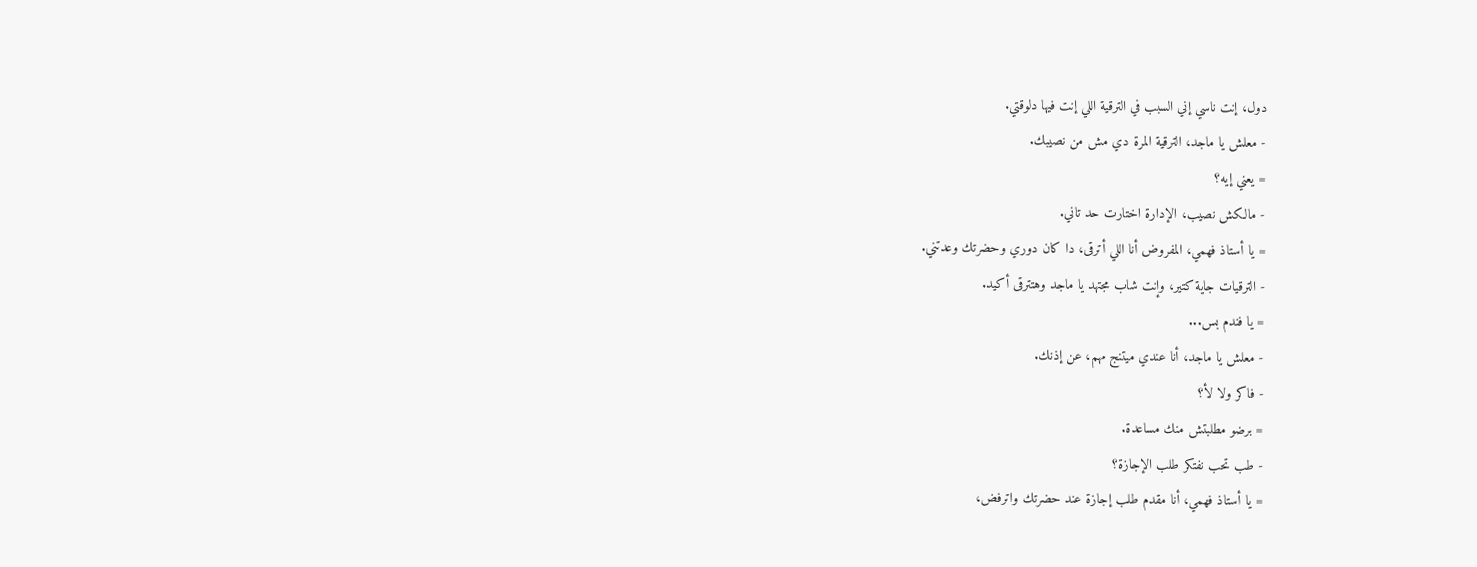دول، إنت ناسي إني السبب في الترقية اللي إنت فيها دلوقتي.
- معلش يا ماجد، الترقية المرة دي مش من نصيبك.
= يعني إيه؟
- مالكش نصيب، الإدارة اختارت حد تاني.
= يا أستاذ فهمي، المفروض أنا اللي أترقى، دا كان دوري وحضرتك وعدتني.
- الترقيات جاية كتير، وإنت شاب مجتهد يا ماجد وهتترقى أكيد.
= يا فندم بس...
- معلش يا ماجد، أنا عندي ميتنج مهم، عن إذنك.
- فاكر ولا لأ؟
= برضو مطلبتش منك مساعدة.
- طب تحب نفتكر طلب الإجازة؟
= يا أستاذ فهمي، أنا مقدم طلب إجازة عند حضرتك واترفض،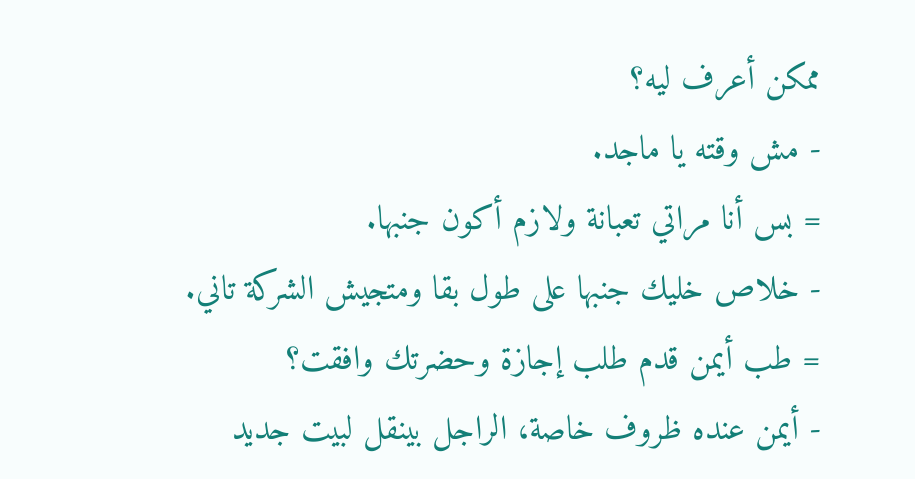ممكن أعرف ليه؟
- مش وقته يا ماجد.
= بس أنا مراتي تعبانة ولازم أكون جنبها.
- خلاص خليك جنبها على طول بقا ومتجيش الشركة تاني.
= طب أيمن قدم طلب إجازة وحضرتك وافقت؟
- أيمن عنده ظروف خاصة، الراجل بينقل لبيت جديد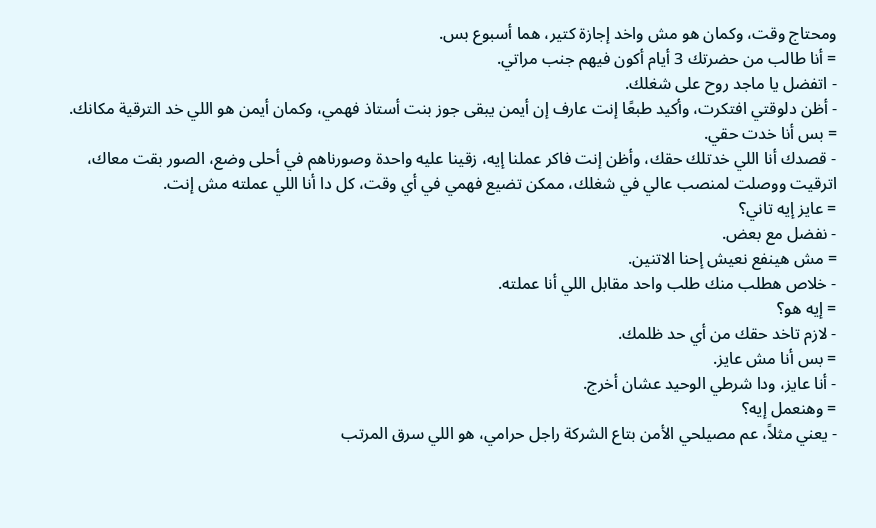ومحتاج وقت، وكمان هو مش واخد إجازة كتير، هما أسبوع بس.
= أنا طالب من حضرتك 3 أيام أكون فيهم جنب مراتي.
- اتفضل يا ماجد روح على شغلك.
- أظن دلوقتي افتكرت، وأكيد طبعًا إنت عارف إن أيمن يبقى جوز بنت أستاذ فهمي، وكمان أيمن هو اللي خد الترقية مكانك.
= بس أنا خدت حقي.
- قصدك أنا اللي خدتلك حقك، وأظن إنت فاكر عملنا إيه، زقينا عليه واحدة وصورناهم في أحلى وضع، الصور بقت معاك، اترقيت ووصلت لمنصب عالي في شغلك، ممكن تضيع فهمي في أي وقت، كل دا أنا اللي عملته مش إنت.
= عايز إيه تاني؟
- نفضل مع بعض.
= مش هينفع نعيش إحنا الاتنين.
- خلاص هطلب منك طلب واحد مقابل اللي أنا عملته.
= إيه هو؟
- لازم تاخد حقك من أي حد ظلمك.
= بس أنا مش عايز.
- أنا عايز، ودا شرطي الوحيد عشان أخرج.
= وهنعمل إيه؟
- يعني مثلاً، عم مصيلحي الأمن بتاع الشركة راجل حرامي، هو اللي سرق المرتب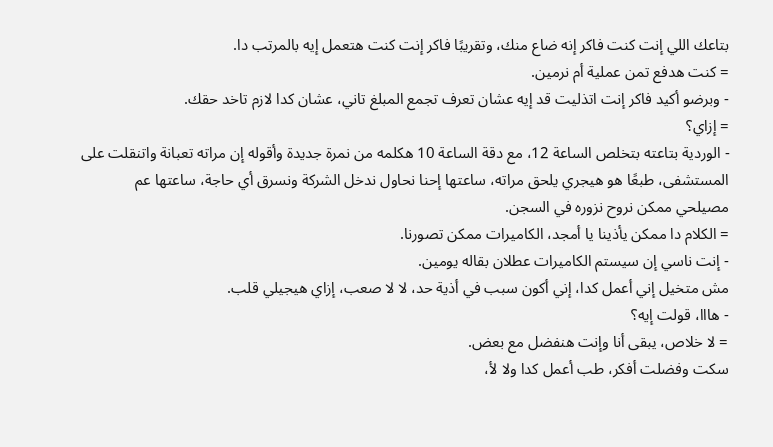بتاعك اللي إنت كنت فاكر إنه ضاع منك، وتقريبًا فاكر إنت كنت هتعمل إيه بالمرتب دا.
= كنت هدفع تمن عملية أم نرمين.
- وبرضو أكيد فاكر إنت اتذليت قد إيه عشان تعرف تجمع المبلغ تاني، عشان كدا لازم تاخد حقك.
= إزاي؟
- الوردية بتاعته بتخلص الساعة 12، مع دقة الساعة 10 هكلمه من نمرة جديدة وأقوله إن مراته تعبانة واتنقلت على المستشفى، طبعًا هو هيجري يلحق مراته، ساعتها إحنا نحاول ندخل الشركة ونسرق أي حاجة، ساعتها عم مصيلحي ممكن نروح نزوره في السجن.
= الكلام دا ممكن يأذينا يا أمجد، الكاميرات ممكن تصورنا.
- إنت ناسي إن سيستم الكاميرات عطلان بقاله يومين.
مش متخيل إني أعمل كدا، إني أكون سبب في أذية حد، لا لا صعب، إزاي هيجيلي قلب.
- هااا، قولت إيه؟
= لا خلاص، يبقى أنا وإنت هنفضل مع بعض.
سكت وفضلت أفكر، طب أعمل كدا ولا لأ،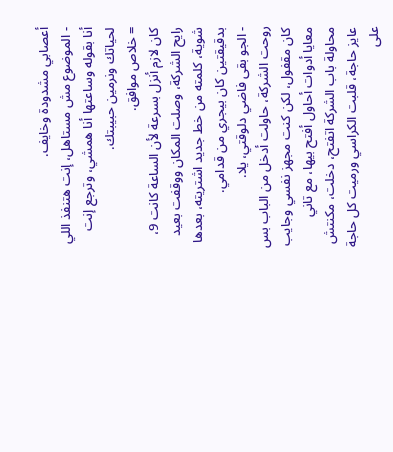أعصابي مشدودة وخايف.
- الموضوع مش مستاهل، إنت هتنفذ اللي أنا بقوله وساعتها أنا همشي، وترجع إنت لحياتك ونرمين حبيبتك.
= خلاص موافق.
كان لازم أنزل بسرعة لأن الساعة كانت 9، رايح الشركة، وصلت المكان ووقفت بعيد شوية، كلمته من خط جديد اشتريته، بعدها بدقيقتين كان بيجري من قدامي.
- الجو بقى فاضي دلوقتي، يلا.
روحت الشركة، حاولت أدخل من الباب بس كان مقفول، لكن كنت مجهز نفسي وجايب معايا أدوات أحاول أفتح بيها، مع تاني محاولة باب الشركة اتفتح، دخلت، مكنتش عايز حاجة، قلبت الكراسي ورميت كل حاجة على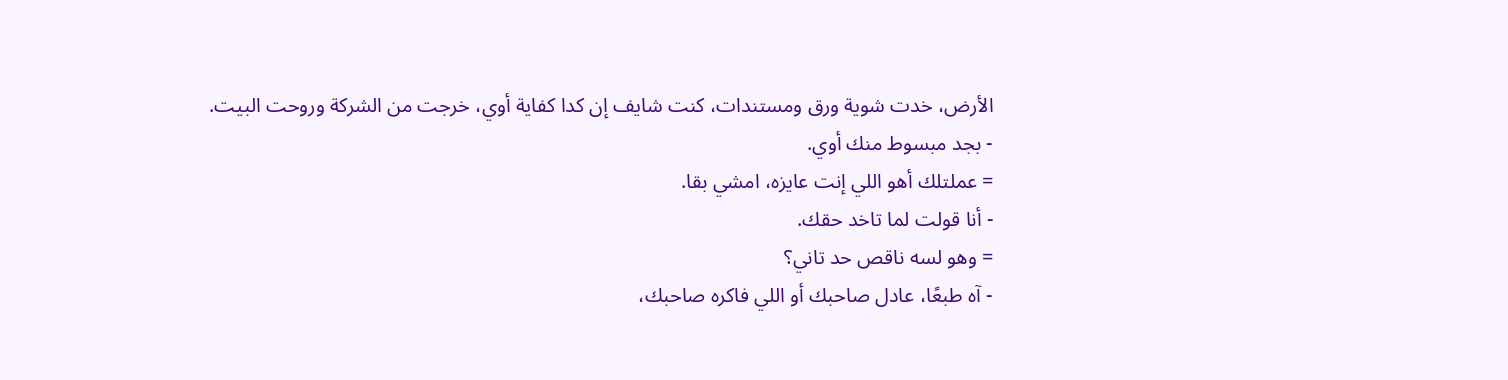الأرض، خدت شوية ورق ومستندات، كنت شايف إن كدا كفاية أوي، خرجت من الشركة وروحت البيت.
- بجد مبسوط منك أوي.
= عملتلك أهو اللي إنت عايزه، امشي بقا.
- أنا قولت لما تاخد حقك.
= وهو لسه ناقص حد تاني؟
- آه طبعًا، عادل صاحبك أو اللي فاكره صاحبك،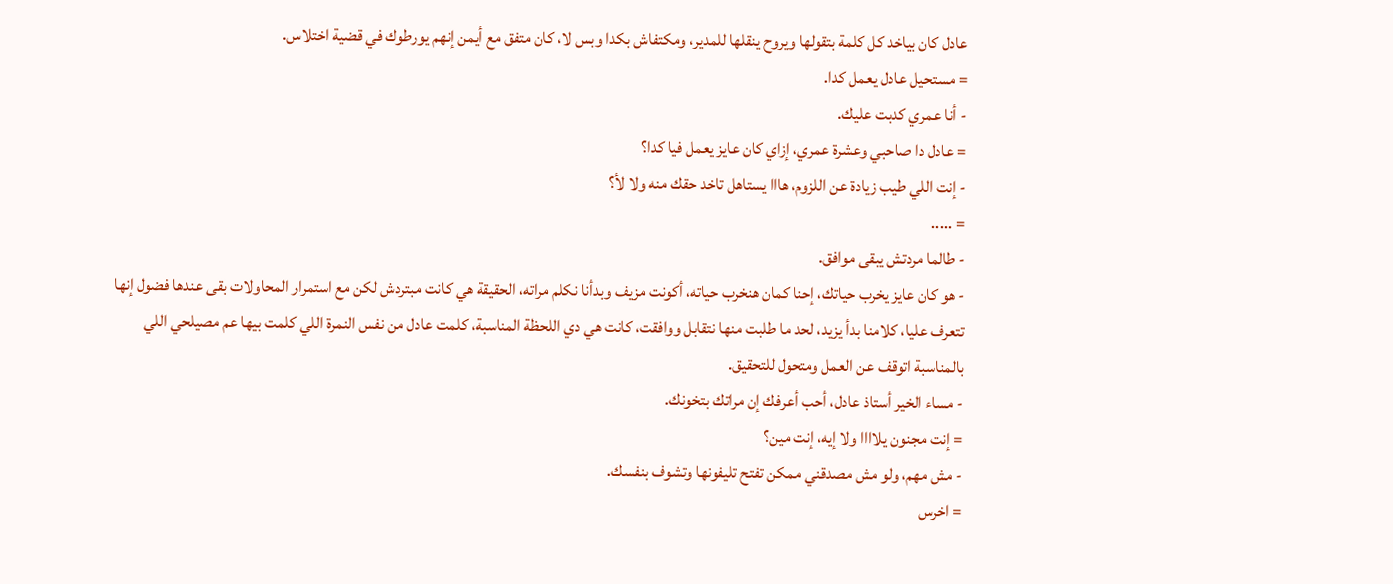عادل كان بياخد كل كلمة بتقولها ويروح ينقلها للمدير، ومكتفاش بكدا وبس لا، كان متفق مع أيمن إنهم يورطوك في قضية اختلاس.
= مستحيل عادل يعمل كدا.
- أنا عمري كدبت عليك.
= عادل دا صاحبي وعشرة عمري، إزاي كان عايز يعمل فيا كدا؟
- إنت اللي طيب زيادة عن اللزوم، هااا يستاهل تاخد حقك منه ولا لأ؟
= .....
- طالما مردتش يبقى موافق.
- هو كان عايز يخرب حياتك، إحنا كمان هنخرب حياته، أكونت مزيف وبدأنا نكلم مراته، الحقيقة هي كانت مبتردش لكن مع استمرار المحاولات بقى عندها فضول إنها تتعرف عليا، كلامنا بدأ يزيد، لحد ما طلبت منها نتقابل ووافقت، كانت هي دي اللحظة المناسبة، كلمت عادل من نفس النمرة اللي كلمت بيها عم مصيلحي اللي بالمناسبة اتوقف عن العمل ومتحول للتحقيق.
- مساء الخير أستاذ عادل، أحب أعرفك إن مراتك بتخونك.
= إنت مجنون يلاااا ولا إيه، إنت مين؟
- مش مهم، ولو مش مصدقني ممكن تفتح تليفونها وتشوف بنفسك.
= اخرس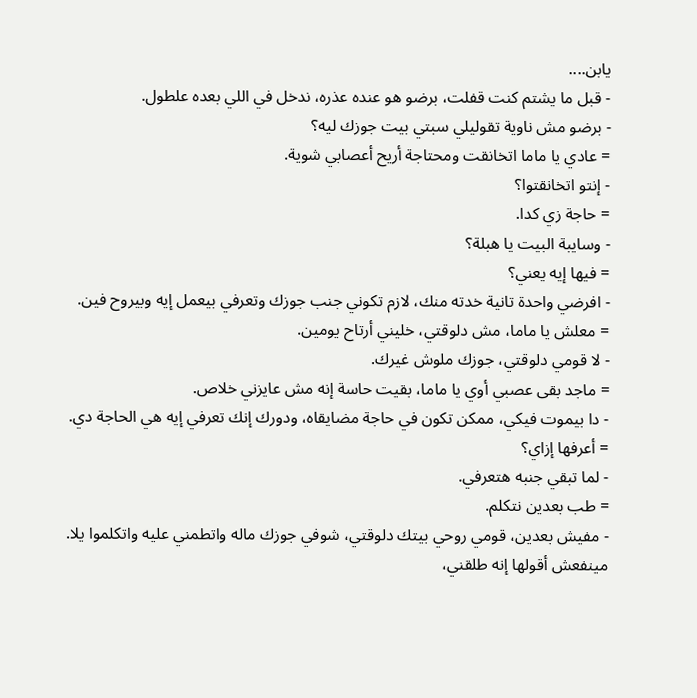يابن....
- قبل ما يشتم كنت قفلت، برضو هو عنده عذره، ندخل في اللي بعده علطول.
- برضو مش ناوية تقوليلي سبتي بيت جوزك ليه؟
= عادي يا ماما اتخانقت ومحتاجة أريح أعصابي شوية.
- إنتو اتخانقتوا؟
= حاجة زي كدا.
- وسايبة البيت يا هبلة؟
= فيها إيه يعني؟
- افرضي واحدة تانية خدته منك، لازم تكوني جنب جوزك وتعرفي بيعمل إيه وبيروح فين.
= معلش يا ماما، مش دلوقتي، خليني أرتاح يومين.
- لا قومي دلوقتي، جوزك ملوش غيرك.
= ماجد بقى عصبي أوي يا ماما، بقيت حاسة إنه مش عايزني خلاص.
- دا بيموت فيكي، ممكن تكون في حاجة مضايقاه، ودورك إنك تعرفي إيه هي الحاجة دي.
= أعرفها إزاي؟
- لما تبقي جنبه هتعرفي.
= طب بعدين نتكلم.
- مفيش بعدين، قومي روحي بيتك دلوقتي، شوفي جوزك ماله واتطمني عليه واتكلموا يلا.
مينفعش أقولها إنه طلقني،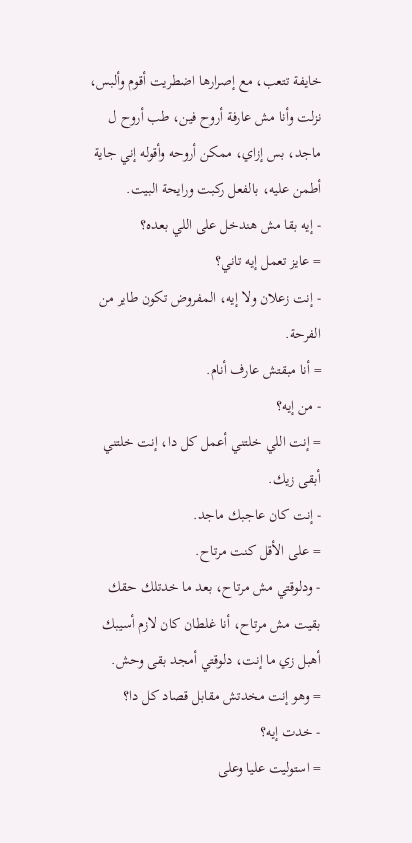خايفة تتعب، مع إصرارها اضطريت أقوم وألبس، نزلت وأنا مش عارفة أروح فين، طب أروح ل ماجد، بس إزاي، ممكن أروحه وأقوله إني جاية أطمن عليه، بالفعل ركبت ورايحة البيت.
- إيه بقا مش هندخل على اللي بعده؟
= عايز تعمل إيه تاني؟
- إنت زعلان ولا إيه، المفروض تكون طاير من الفرحة.
= أنا مبقتش عارف أنام.
- من إيه؟
= إنت اللي خلتني أعمل كل دا، إنت خلتني أبقى زيك.
- إنت كان عاجبك ماجد.
= على الأقل كنت مرتاح.
- ودلوقتي مش مرتاح، بعد ما خدتلك حقك بقيت مش مرتاح، أنا غلطان كان لازم أسيبك أهبل زي ما إنت، دلوقتي أمجد بقى وحش.
= وهو إنت مخدتش مقابل قصاد كل دا؟
- خدت إيه؟
= استوليت عليا وعلى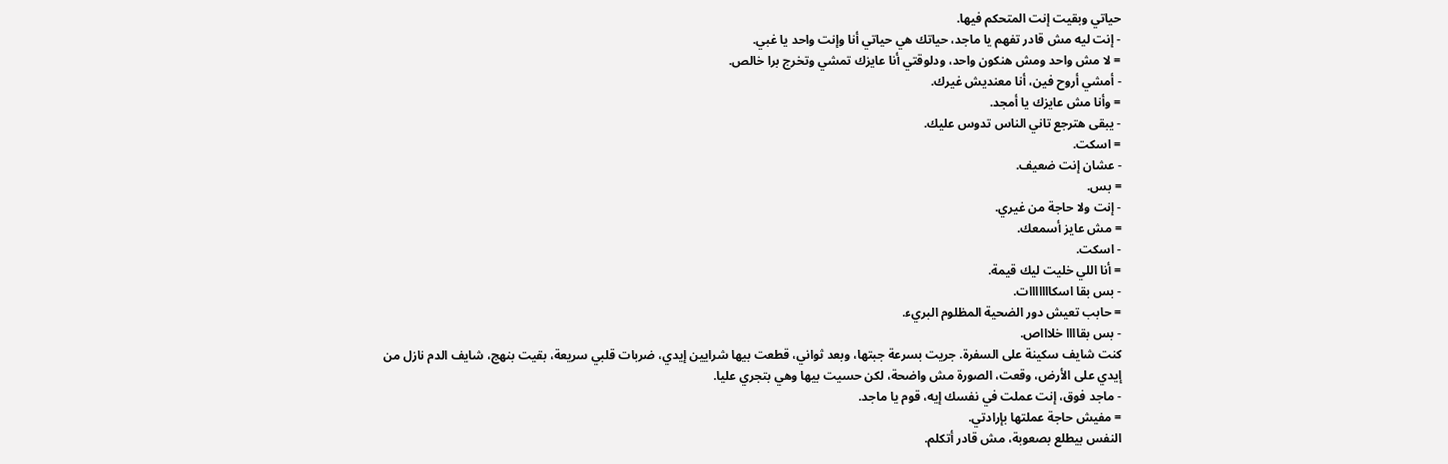حياتي وبقيت إنت المتحكم فيها.
- إنت ليه مش قادر تفهم يا ماجد، حياتك هي حياتي أنا وإنت واحد يا غبي.
= لا مش واحد ومش هنكون واحد، ودلوقتي أنا عايزك تمشي وتخرج برا خالص.
- أمشي أروح فين، أنا معنديش غيرك.
= وأنا مش عايزك يا أمجد.
- يبقى هترجع تاني الناس تدوس عليك.
= اسكت.
- عشان إنت ضعيف.
= بس.
- إنت ولا حاجة من غيري.
= مش عايز أسمعك.
- اسكت.
= أنا اللي خليت ليك قيمة.
- بس بقا اسكااااااات.
= حابب تعيش دور الضحية المظلوم البريء.
- بس بقاااا خلاااص.
كنت شايف سكينة على السفرة. جريت بسرعة جبتها، وبعد ثواني، قطعت بيها شرايين إيدي، ضربات قلبي سريعة، بقيت بنهج، شايف الدم نازل من إيدي على الأرض، وقعت، الصورة مش واضحة، لكن حسيت بيها وهي بتجري عليا.
- ماجد فوق، إنت عملت في نفسك إيه، قوم يا ماجد.
= مفيش حاجة عملتها بإرادتي.
النفس بيطلع بصعوبة، مش قادر أتكلم.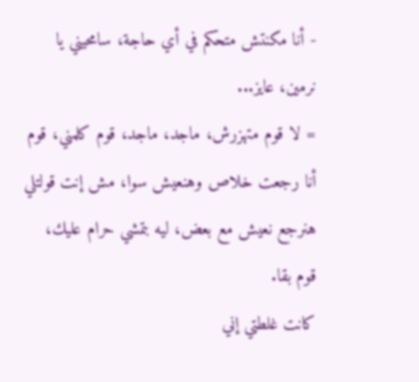- أنا مكنتش متحكم في أي حاجة، سامحيني يا نرمين، عايز...
= لا قوم متهزرش، ماجد، ماجد، قوم كلمني، قوم أنا رجعت خلاص وهنعيش سوا، مش إنت قولتلي هنرجع نعيش مع بعض، ليه بتمشي حرام عليك، قوم بقا.
كانت غلطتي إني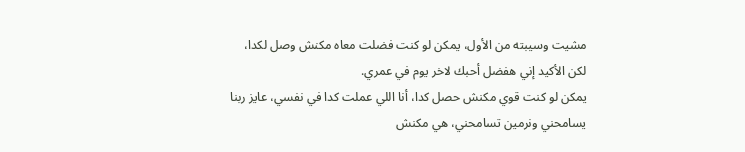مشيت وسيبته من الأول، يمكن لو كنت فضلت معاه مكنش وصل لكدا، لكن الأكيد إني هفضل أحبك لاخر يوم في عمري.
يمكن لو كنت قوي مكنش حصل كدا، أنا اللي عملت كدا في نفسي، عايز ربنا يسامحني ونرمين تسامحني، هي مكنش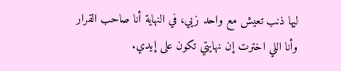ليها ذنب تعيش مع واحد زيي، في النهاية أنا صاحب القرار وأنا اللي اخترت إن نهايتي تكون على إيدي.